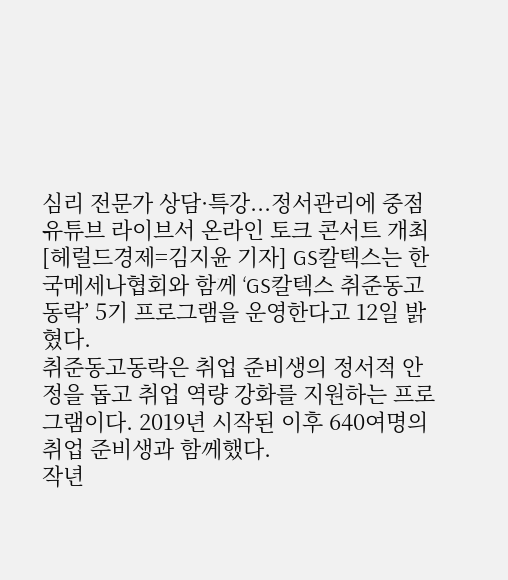심리 전문가 상담·특강...정서관리에 중점
유튜브 라이브서 온라인 토크 콘서트 개최
[헤럴드경제=김지윤 기자] GS칼텍스는 한국메세나협회와 함께 ‘GS칼텍스 취준동고동락’ 5기 프로그램을 운영한다고 12일 밝혔다.
취준동고동락은 취업 준비생의 정서적 안정을 돕고 취업 역량 강화를 지원하는 프로그램이다. 2019년 시작된 이후 640여명의 취업 준비생과 함께했다.
작년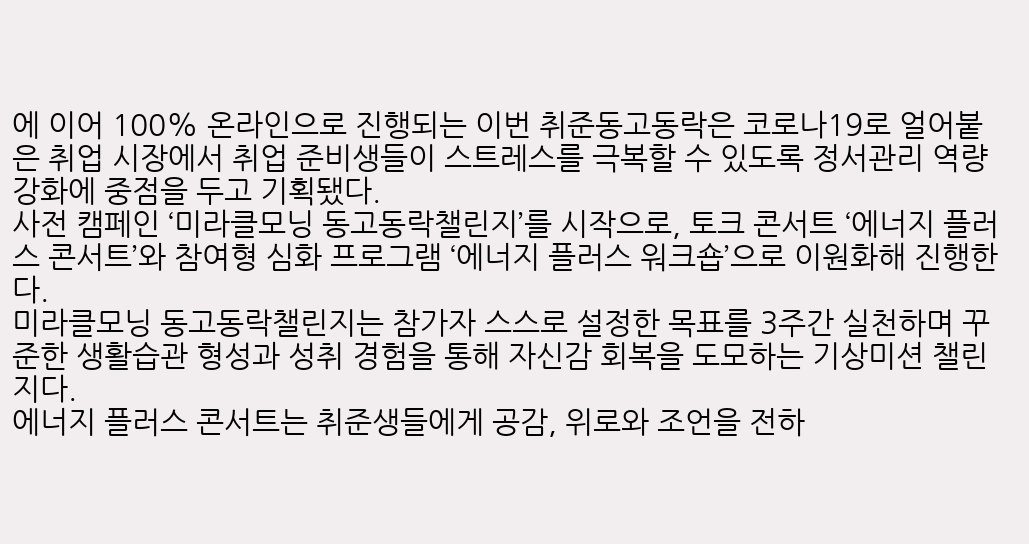에 이어 100% 온라인으로 진행되는 이번 취준동고동락은 코로나19로 얼어붙은 취업 시장에서 취업 준비생들이 스트레스를 극복할 수 있도록 정서관리 역량 강화에 중점을 두고 기획됐다.
사전 캠페인 ‘미라클모닝 동고동락챌린지’를 시작으로, 토크 콘서트 ‘에너지 플러스 콘서트’와 참여형 심화 프로그램 ‘에너지 플러스 워크숍’으로 이원화해 진행한다.
미라클모닝 동고동락챌린지는 참가자 스스로 설정한 목표를 3주간 실천하며 꾸준한 생활습관 형성과 성취 경험을 통해 자신감 회복을 도모하는 기상미션 챌린지다.
에너지 플러스 콘서트는 취준생들에게 공감, 위로와 조언을 전하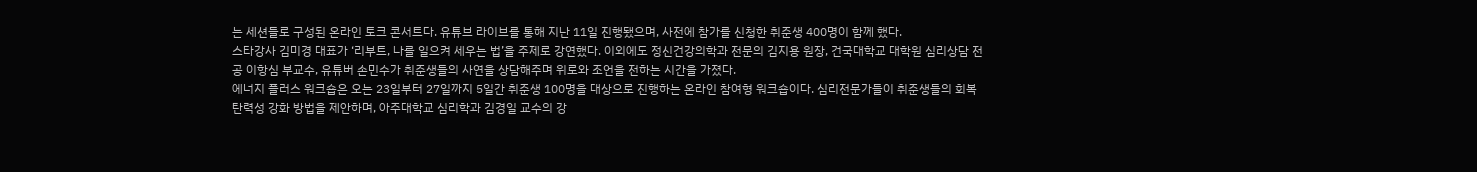는 세션들로 구성된 온라인 토크 콘서트다. 유튜브 라이브를 통해 지난 11일 진행됐으며, 사전에 참가를 신청한 취준생 400명이 함께 했다.
스타강사 김미경 대표가 ‘리부트, 나를 일으켜 세우는 법’을 주제로 강연했다. 이외에도 정신건강의학과 전문의 김지용 원장, 건국대학교 대학원 심리상담 전공 이항심 부교수, 유튜버 손민수가 취준생들의 사연을 상담해주며 위로와 조언을 전하는 시간을 가졌다.
에너지 플러스 워크숍은 오는 23일부터 27일까지 5일간 취준생 100명을 대상으로 진행하는 온라인 참여형 워크숍이다. 심리전문가들이 취준생들의 회복 탄력성 강화 방법을 제안하며, 아주대학교 심리학과 김경일 교수의 강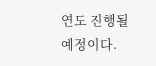연도 진행될 예정이다.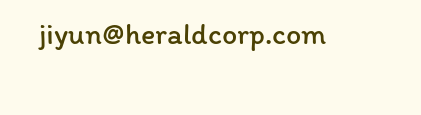jiyun@heraldcorp.com